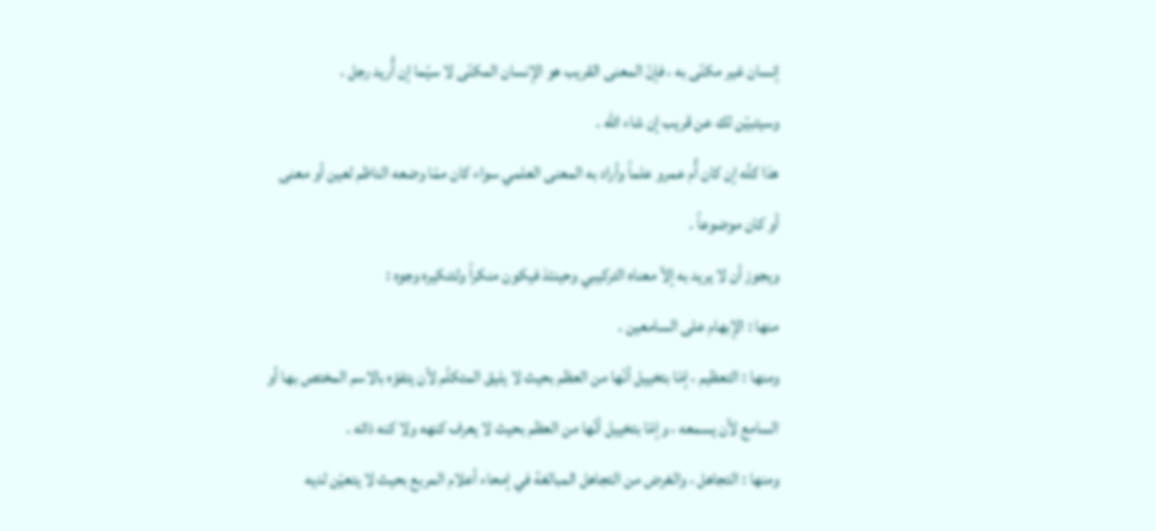إنسان غير مكنّى به ، فإنّ المعنى القريب هو الإنسان المكنّى لا سيّما إن أُريد رجل .
وسيتبيّن لك عن قريب إن شاء اللّه .
هذا كلّه إن كان أُم عمرو علماً وأراد به المعنى العلمي سواء كان ممّا وضعه الناظم لعين أو معنى
أو كان موضوعاً .
ويجوز أن لا يريد به إلاّ معناه التركيبي وحينئذ فيكون منكراً ولتنكيره وجوه :
منها : الإبهام على السامعين .
ومنها : التعظيم ، إمّا بتخييل أنّها من العظم بحيث لا يليق المتكلّم لأن يتفوّه بالاسم المختص بها أو
السامع لأن يسمعه ، وإمّا بتخييل أنّها من العظم بحيث لا يعرف كنهه ولا كنه ذاته .
ومنها : التجاهل ، والغرض من التجاهل المبالغة في إمحاء أعلام المربع بحيث لا يتعيّن لديه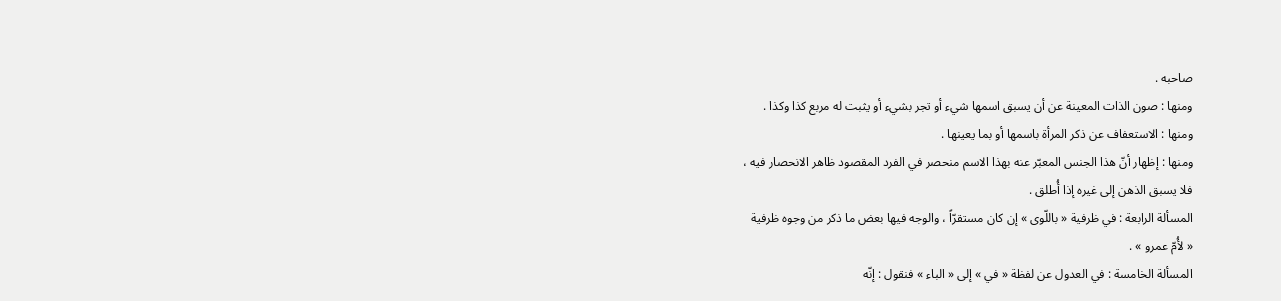صاحبه .
ومنها : صون الذات المعينة عن أن يسبق اسمها شيء أو تجر بشيء أو يثبت له مربع كذا وكذا .
ومنها : الاستعفاف عن ذكر المرأة باسمها أو بما يعينها .
ومنها : إظهار أنّ هذا الجنس المعبّر عنه بهذا الاسم منحصر في الفرد المقصود ظاهر الانحصار فيه ،
فلا يسبق الذهن إلى غيره إذا أُطلق .
المسألة الرابعة : في ظرفية « باللّوى » إن كان مستقرّاً ، والوجه فيها بعض ما ذكر من وجوه ظرفية
« لأُمّ عمرو » .
المسألة الخامسة : في العدول عن لفظة « في » إلى « الباء » فنقول : إنّه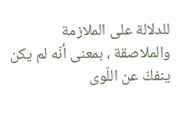للدلالة على الملازمة
والملاصقة ، بمعنى أنّه لم يكن ينفكّ عن اللّوى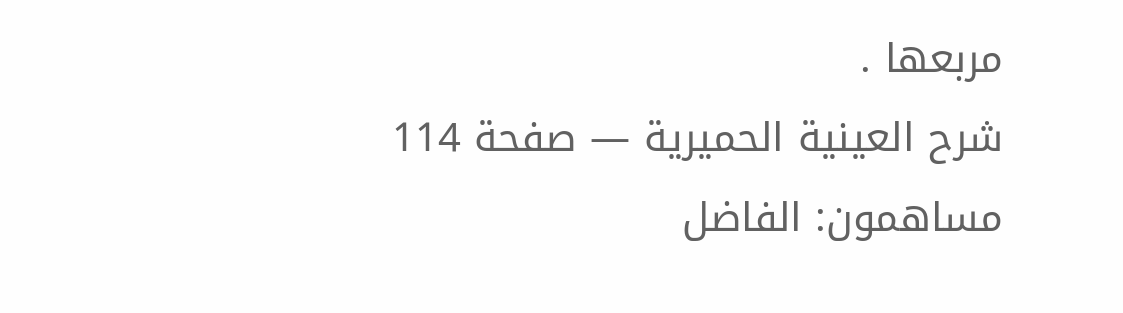مربعها .
شرح العينية الحميرية — صفحة 114
مساهمون: الفاضل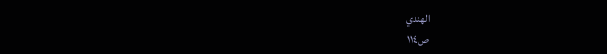الهندي
ص١١٤